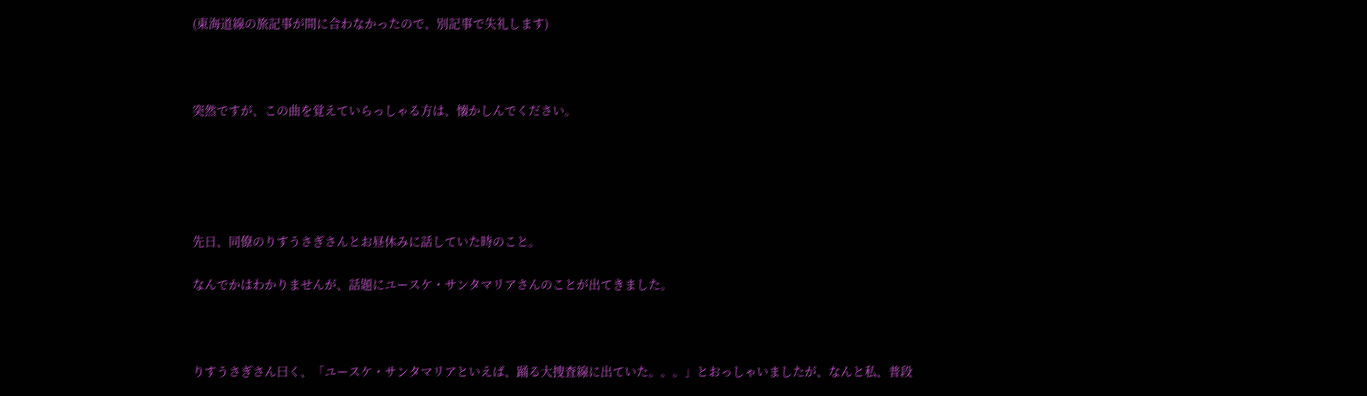(東海道線の旅記事が間に合わなかったので、別記事で失礼します)



突然ですが、この曲を覚えていらっしゃる方は、懐かしんでください。





先日、同僚のりすうさぎさんとお昼休みに話していた時のこと。

なんでかはわかりませんが、話題にユースケ・サンタマリアさんのことが出てきました。



りすうさぎさん曰く、「ユースケ・サンタマリアといえば、踊る大捜査線に出ていた。。。」とおっしゃいましたが、なんと私、普段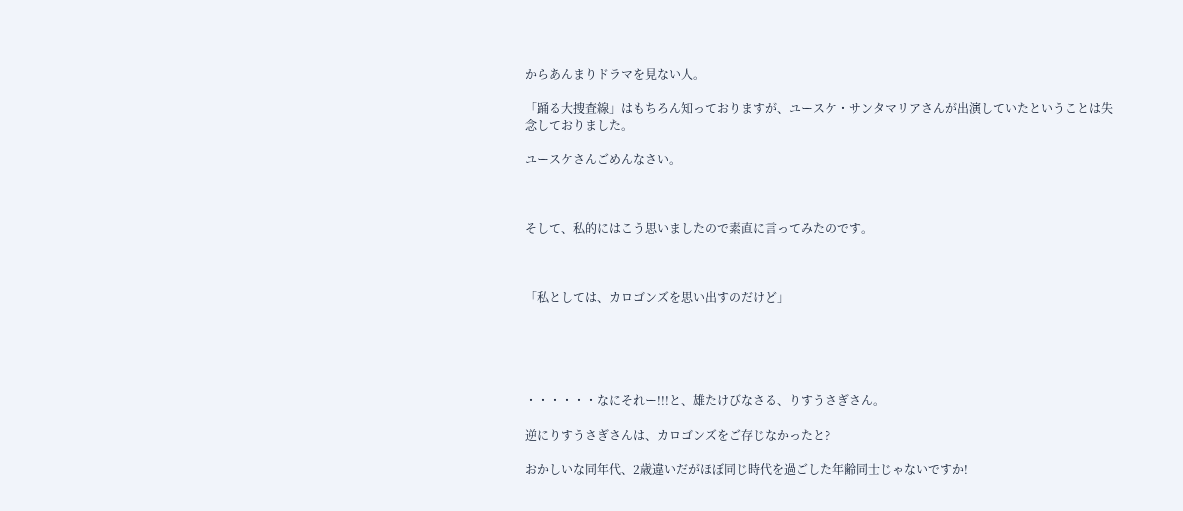からあんまりドラマを見ない人。

「踊る大捜査線」はもちろん知っておりますが、ユースケ・サンタマリアさんが出演していたということは失念しておりました。

ユースケさんごめんなさい。



そして、私的にはこう思いましたので素直に言ってみたのです。



「私としては、カロゴンズを思い出すのだけど」





・・・・・・なにそれー!!!と、雄たけびなさる、りすうさぎさん。

逆にりすうさぎさんは、カロゴンズをご存じなかったと?

おかしいな同年代、2歳違いだがほぼ同じ時代を過ごした年齢同士じゃないですか!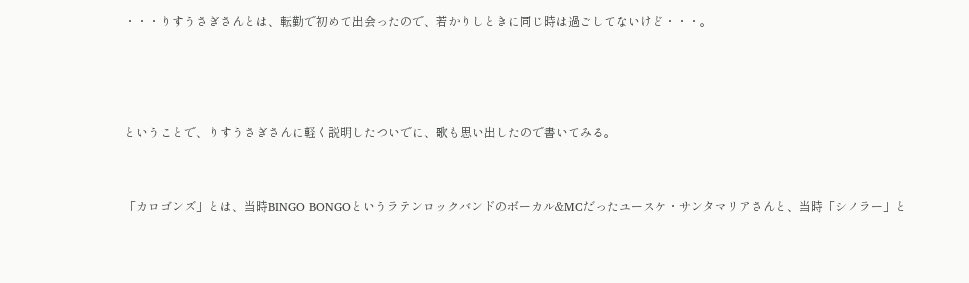・・・りすうさぎさんとは、転勤で初めて出会ったので、若かりしときに同じ時は過ごしてないけど・・・。





ということで、りすうさぎさんに軽く説明したついでに、歌も思い出したので書いてみる。



「カロゴンズ」とは、当時BINGO BONGOというラテンロックバンドのボーカル&MCだったユースケ・サンタマリアさんと、当時「シノラー」と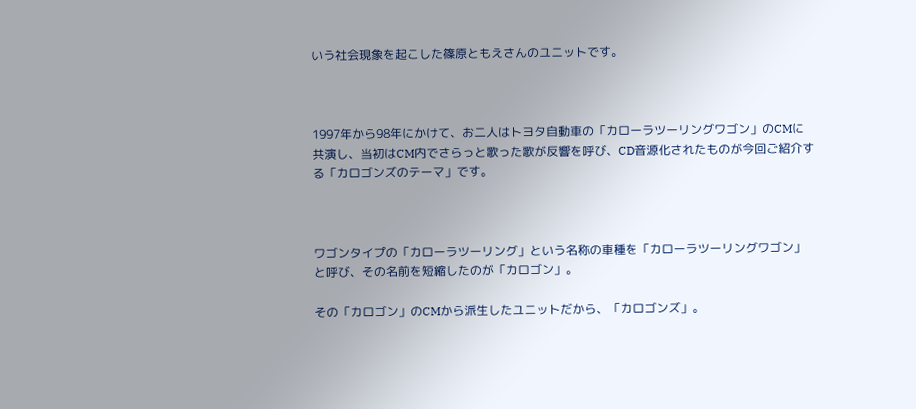いう社会現象を起こした篠原ともえさんのユニットです。



1997年から98年にかけて、お二人はトヨタ自動車の「カローラツーリングワゴン」のCMに共演し、当初はCM内でさらっと歌った歌が反響を呼び、CD音源化されたものが今回ご紹介する「カロゴンズのテーマ」です。



ワゴンタイプの「カローラツーリング」という名称の車種を「カローラツーリングワゴン」と呼び、その名前を短縮したのが「カロゴン」。

その「カロゴン」のCMから派生したユニットだから、「カロゴンズ」。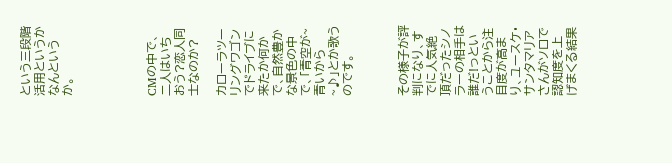という三段階活用というかなんというか。





CMの中で、二人はいちおう?恋人同士なのか?

カローラツーリングワゴンでドライブに来たか何かで、自然豊かな景色の中で、「青空が~青いから~♪」とか歌うのです。



その様子が評判になり、すでに人気絶頂だったシノラーの相手は誰だ!っということから注目度が高まり、ユースケ・サンタマリアさんがソロで認知度を上げまくる結果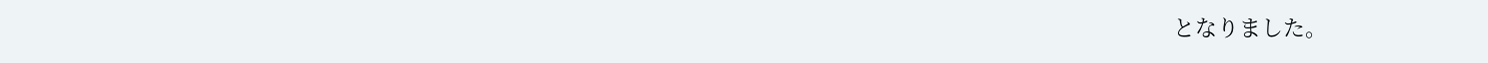となりました。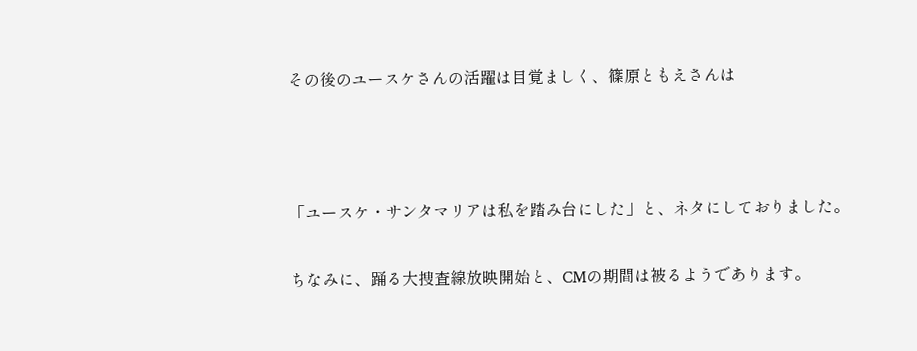その後のユースケさんの活躍は目覚ましく、篠原ともえさんは



「ユースケ・サンタマリアは私を踏み台にした」と、ネタにしておりました。

ちなみに、踊る大捜査線放映開始と、CMの期間は被るようであります。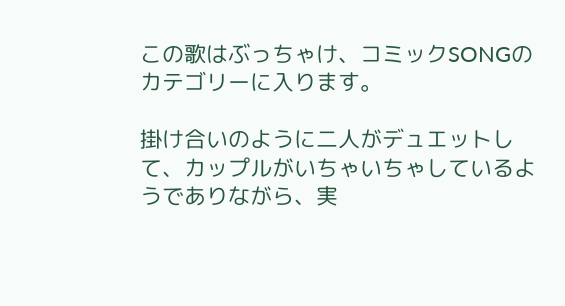この歌はぶっちゃけ、コミックSONGのカテゴリーに入ります。

掛け合いのように二人がデュエットして、カップルがいちゃいちゃしているようでありながら、実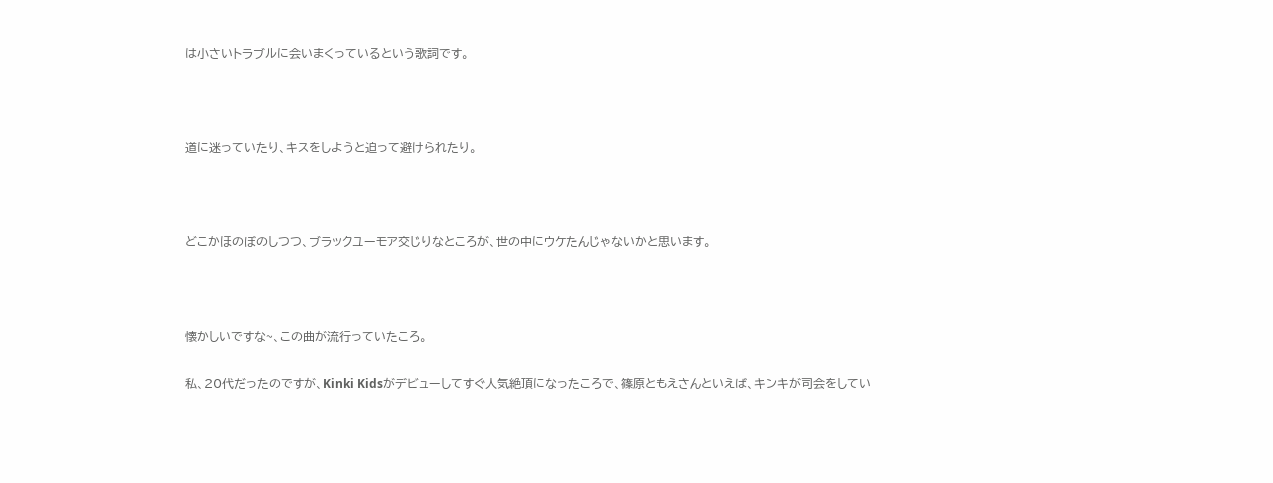は小さいトラブルに会いまくっているという歌詞です。



道に迷っていたり、キスをしようと迫って避けられたり。



どこかほのぼのしつつ、ブラックユーモア交じりなところが、世の中にウケたんじゃないかと思います。



懐かしいですな~、この曲が流行っていたころ。

私、20代だったのですが、Kinki Kidsがデビューしてすぐ人気絶頂になったころで、篠原ともえさんといえば、キンキが司会をしてい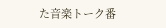た音楽トーク番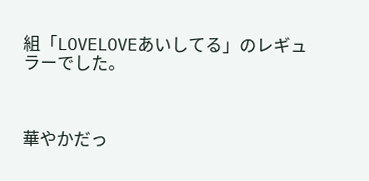組「LOVELOVEあいしてる」のレギュラーでした。



華やかだっ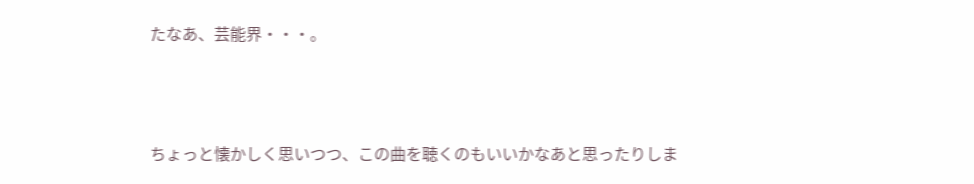たなあ、芸能界・・・。



ちょっと懐かしく思いつつ、この曲を聴くのもいいかなあと思ったりしま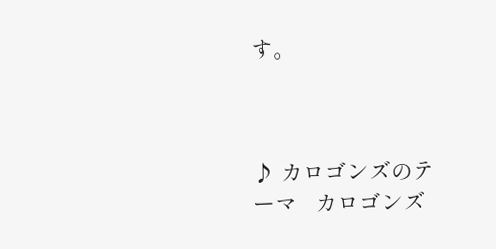す。



♪ カロゴンズのテーマ   カロゴンズ